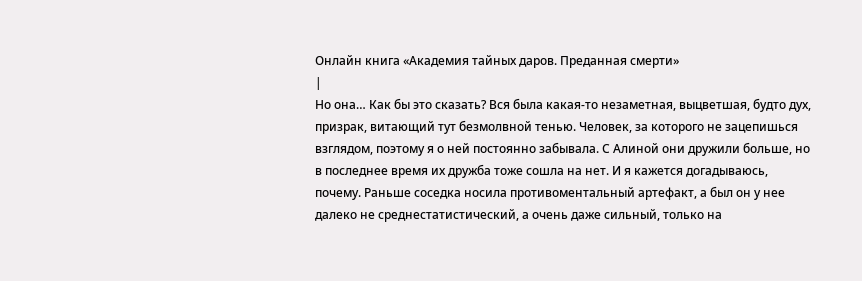Онлайн книга «Академия тайных даров. Преданная смерти»
|
Но она… Как бы это сказать? Вся была какая-то незаметная, выцветшая, будто дух, призрак, витающий тут безмолвной тенью. Человек, за которого не зацепишься взглядом, поэтому я о ней постоянно забывала. С Алиной они дружили больше, но в последнее время их дружба тоже сошла на нет. И я кажется догадываюсь, почему. Раньше соседка носила противоментальный артефакт, а был он у нее далеко не среднестатистический, а очень даже сильный, только на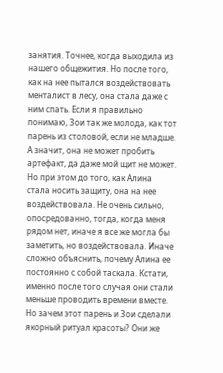занятия. Точнее, когда выходила из нашего общежития. Но после того, как на нее пытался воздействовать менталист в лесу, она стала даже с ним спать. Если я правильно понимаю, Зои так же молода, как тот парень из столовой, если не младше. А значит, она не может пробить артефакт, да даже мой щит не может. Но при этом до того, как Алина стала носить защиту, она на нее воздействовала. Не очень сильно, опосредованно, тогда, когда меня рядом нет, иначе я все же могла бы заметить, но воздействовала. Иначе сложно объяснить, почему Алина ее постоянно с собой таскала. Кстати, именно после того случая они стали меньше проводить времени вместе. Но зачем этот парень и Зои сделали якорный ритуал красоты? Они же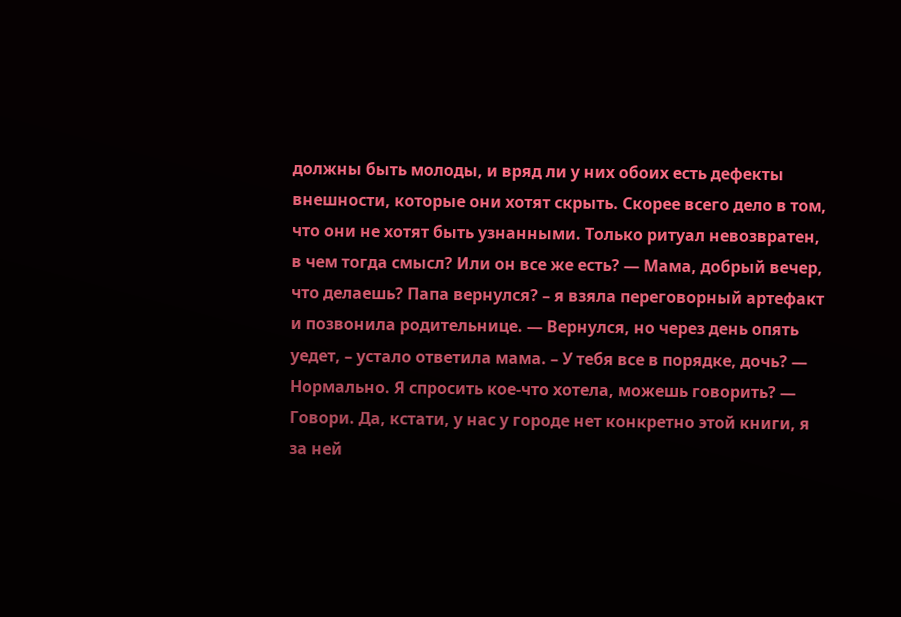должны быть молоды, и вряд ли у них обоих есть дефекты внешности, которые они хотят скрыть. Скорее всего дело в том, что они не хотят быть узнанными. Только ритуал невозвратен, в чем тогда смысл? Или он все же есть? — Мама, добрый вечер, что делаешь? Папа вернулся? – я взяла переговорный артефакт и позвонила родительнице. — Вернулся, но через день опять уедет, – устало ответила мама. – У тебя все в порядке, дочь? — Нормально. Я спросить кое-что хотела, можешь говорить? — Говори. Да, кстати, у нас у городе нет конкретно этой книги, я за ней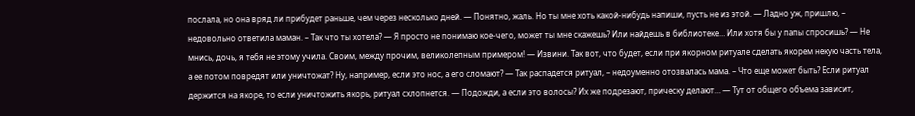послала, но она вряд ли прибудет раньше, чем через несколько дней. — Понятно, жаль. Но ты мне хоть какой-нибудь напиши, пусть не из этой. — Ладно уж, пришлю, – недовольно ответила маман. – Так что ты хотела? — Я просто не понимаю кое-чего, может ты мне скажешь? Или найдешь в библиотеке… Или хотя бы у папы спросишь? — Не мнись, дочь, я тебя не этому учила. Своим, между прочим, великолепным примером! — Извини. Так вот, что будет, если при якорном ритуале сделать якорем некую часть тела, а ее потом повредят или уничтожат? Ну, например, если это нос, а его сломают? — Так распадется ритуал, – недоуменно отозвалась мама. – Что еще может быть? Если ритуал держится на якоре, то если уничтожить якорь, ритуал схлопнется. — Подожди, а если это волосы? Их же подрезают, прическу делают… — Тут от общего объема зависит,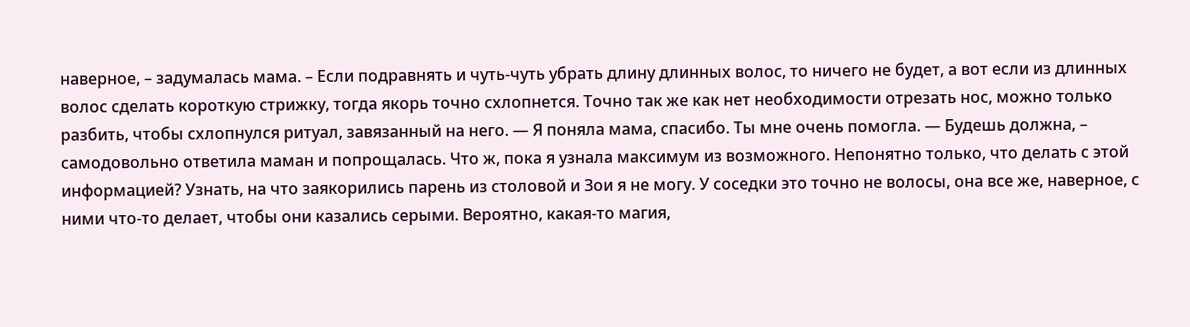наверное, – задумалась мама. – Если подравнять и чуть-чуть убрать длину длинных волос, то ничего не будет, а вот если из длинных волос сделать короткую стрижку, тогда якорь точно схлопнется. Точно так же как нет необходимости отрезать нос, можно только разбить, чтобы схлопнулся ритуал, завязанный на него. — Я поняла мама, спасибо. Ты мне очень помогла. — Будешь должна, – самодовольно ответила маман и попрощалась. Что ж, пока я узнала максимум из возможного. Непонятно только, что делать с этой информацией? Узнать, на что заякорились парень из столовой и Зои я не могу. У соседки это точно не волосы, она все же, наверное, с ними что-то делает, чтобы они казались серыми. Вероятно, какая-то магия,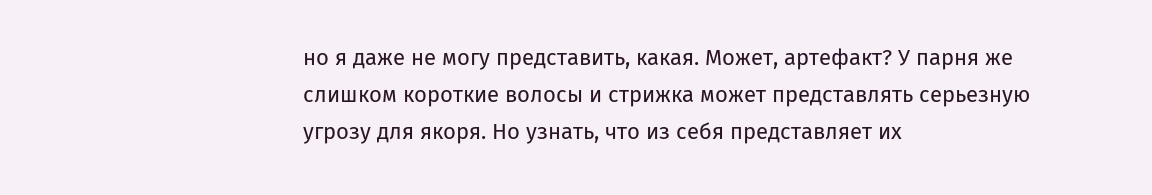но я даже не могу представить, какая. Может, артефакт? У парня же слишком короткие волосы и стрижка может представлять серьезную угрозу для якоря. Но узнать, что из себя представляет их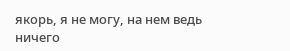якорь, я не могу, на нем ведь ничего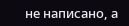не написано, а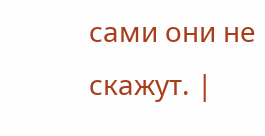сами они не скажут. |